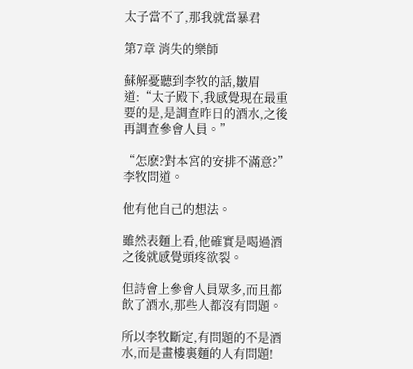太子當不了,那我就當暴君

第7章 消失的樂師

蘇解憂聽到李牧的話,皺眉道:“太子殿下,我感覺現在最重要的是,是調查昨日的酒水,之後再調查參會人員。”

“怎麽?對本宮的安排不滿意?”李牧問道。

他有他自己的想法。

雖然表麵上看,他確實是喝過酒之後就感覺頭疼欲裂。

但詩會上參會人員眾多,而且都飲了酒水,那些人都沒有問題。

所以李牧斷定,有問題的不是酒水,而是畫樓裏麵的人有問題!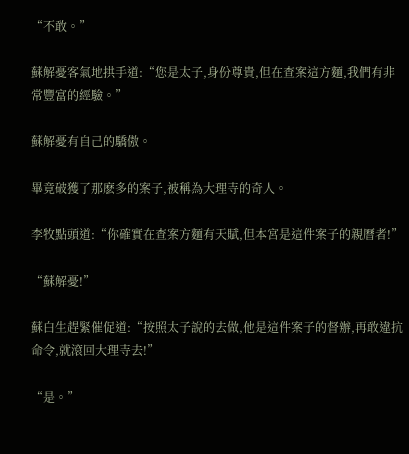“不敢。”

蘇解憂客氣地拱手道:“您是太子,身份尊貴,但在查案這方麵,我們有非常豐富的經驗。”

蘇解憂有自己的驕傲。

畢竟破獲了那麽多的案子,被稱為大理寺的奇人。

李牧點頭道:“你確實在查案方麵有天賦,但本宮是這件案子的親曆者!”

“蘇解憂!”

蘇白生趕緊催促道:“按照太子說的去做,他是這件案子的督辦,再敢違抗命令,就滾回大理寺去!”

“是。”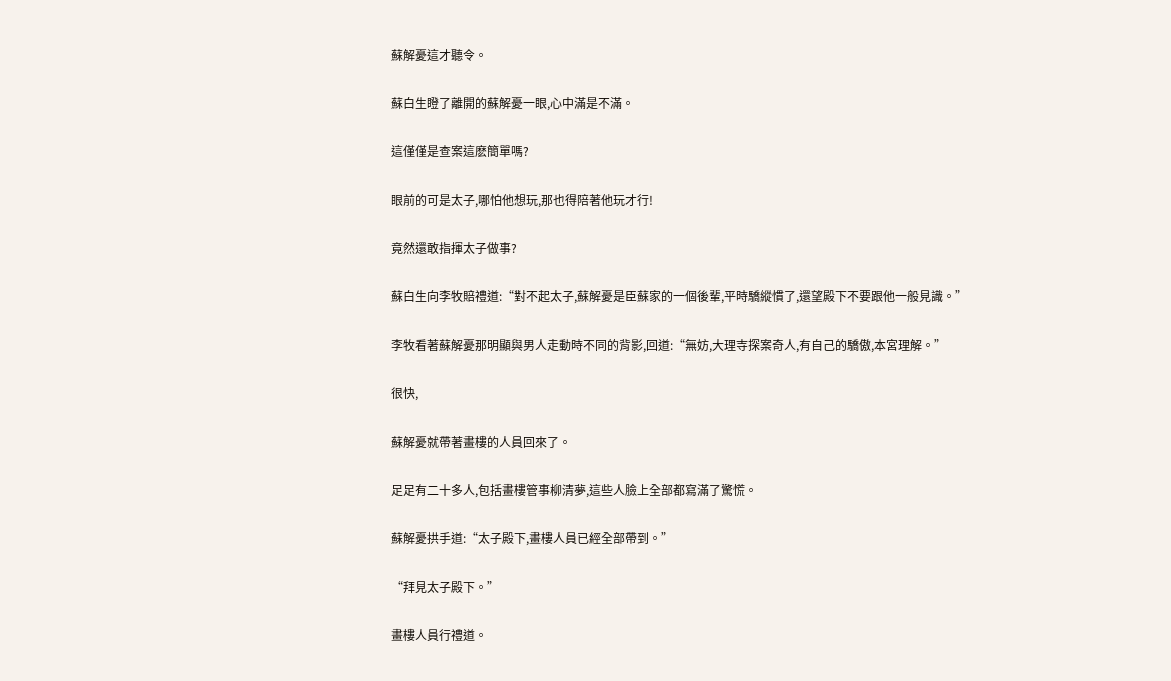蘇解憂這才聽令。

蘇白生瞪了離開的蘇解憂一眼,心中滿是不滿。

這僅僅是查案這麽簡單嗎?

眼前的可是太子,哪怕他想玩,那也得陪著他玩才行!

竟然還敢指揮太子做事?

蘇白生向李牧賠禮道:“對不起太子,蘇解憂是臣蘇家的一個後輩,平時驕縱慣了,還望殿下不要跟他一般見識。”

李牧看著蘇解憂那明顯與男人走動時不同的背影,回道:“無妨,大理寺探案奇人,有自己的驕傲,本宮理解。”

很快,

蘇解憂就帶著畫樓的人員回來了。

足足有二十多人,包括畫樓管事柳清夢,這些人臉上全部都寫滿了驚慌。

蘇解憂拱手道:“太子殿下,畫樓人員已經全部帶到。”

“拜見太子殿下。”

畫樓人員行禮道。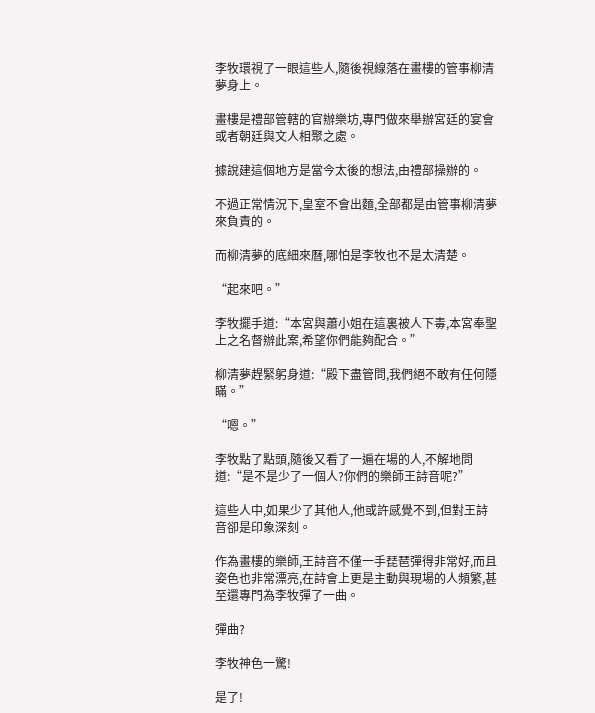李牧環視了一眼這些人,隨後視線落在畫樓的管事柳清夢身上。

畫樓是禮部管轄的官辦樂坊,專門做來舉辦宮廷的宴會或者朝廷與文人相聚之處。

據說建這個地方是當今太後的想法,由禮部操辦的。

不過正常情況下,皇室不會出麵,全部都是由管事柳清夢來負責的。

而柳清夢的底細來曆,哪怕是李牧也不是太清楚。

“起來吧。”

李牧擺手道:“本宮與蕭小姐在這裏被人下毒,本宮奉聖上之名督辦此案,希望你們能夠配合。”

柳清夢趕緊躬身道:“殿下盡管問,我們絕不敢有任何隱瞞。”

“嗯。”

李牧點了點頭,隨後又看了一遍在場的人,不解地問道:“是不是少了一個人?你們的樂師王詩音呢?”

這些人中,如果少了其他人,他或許感覺不到,但對王詩音卻是印象深刻。

作為畫樓的樂師,王詩音不僅一手琵琶彈得非常好,而且姿色也非常漂亮,在詩會上更是主動與現場的人頻繁,甚至還專門為李牧彈了一曲。

彈曲?

李牧神色一驚!

是了!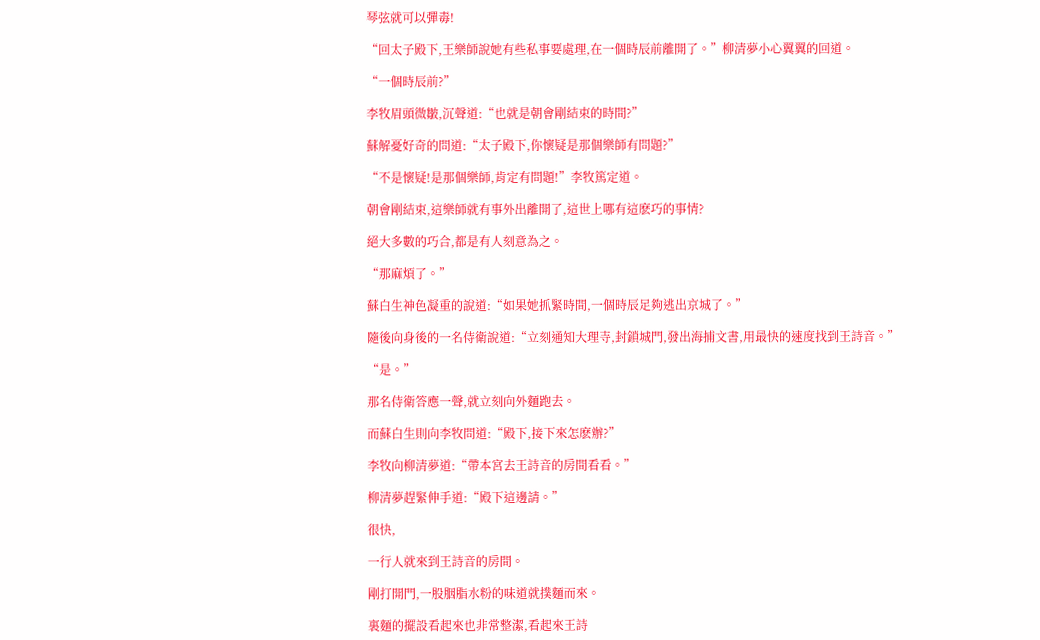琴弦就可以彈毒!

“回太子殿下,王樂師說她有些私事要處理,在一個時辰前離開了。”柳清夢小心翼翼的回道。

“一個時辰前?”

李牧眉頭微皺,沉聲道:“也就是朝會剛結束的時間?”

蘇解憂好奇的問道:“太子殿下,你懷疑是那個樂師有問題?”

“不是懷疑!是那個樂師,肯定有問題!”李牧篤定道。

朝會剛結束,這樂師就有事外出離開了,這世上哪有這麽巧的事情?

絕大多數的巧合,都是有人刻意為之。

“那麻煩了。”

蘇白生神色凝重的說道:“如果她抓緊時間,一個時辰足夠逃出京城了。”

隨後向身後的一名侍衛說道:“立刻通知大理寺,封鎖城門,發出海捕文書,用最快的速度找到王詩音。”

“是。”

那名侍衛答應一聲,就立刻向外麵跑去。

而蘇白生則向李牧問道:“殿下,接下來怎麽辦?”

李牧向柳清夢道:“帶本宮去王詩音的房間看看。”

柳清夢趕緊伸手道:“殿下這邊請。”

很快,

一行人就來到王詩音的房間。

剛打開門,一股胭脂水粉的味道就撲麵而來。

裏麵的擺設看起來也非常整潔,看起來王詩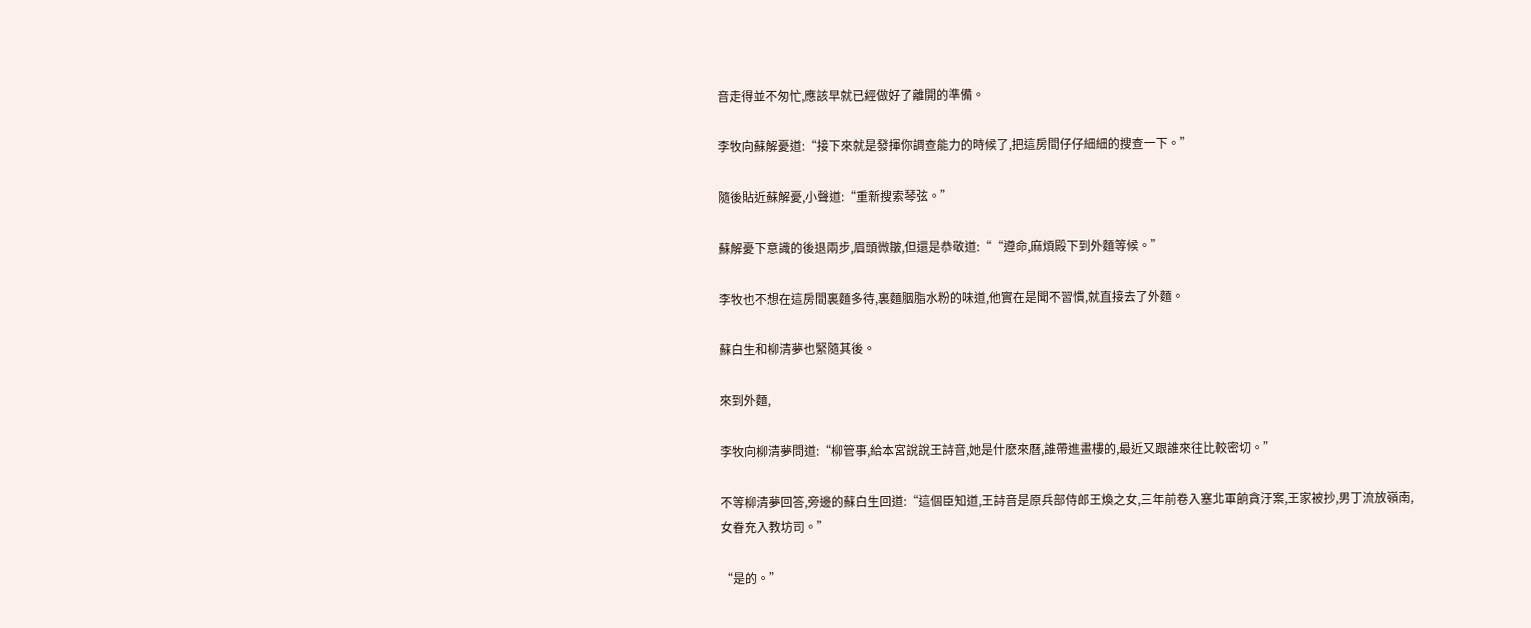音走得並不匆忙,應該早就已經做好了離開的準備。

李牧向蘇解憂道:“接下來就是發揮你調查能力的時候了,把這房間仔仔細細的搜查一下。”

隨後貼近蘇解憂,小聲道:“重新搜索琴弦。”

蘇解憂下意識的後退兩步,眉頭微皺,但還是恭敬道:““遵命,麻煩殿下到外麵等候。”

李牧也不想在這房間裏麵多待,裏麵胭脂水粉的味道,他實在是聞不習慣,就直接去了外麵。

蘇白生和柳清夢也緊隨其後。

來到外麵,

李牧向柳清夢問道:“柳管事,給本宮說說王詩音,她是什麽來曆,誰帶進畫樓的,最近又跟誰來往比較密切。”

不等柳清夢回答,旁邊的蘇白生回道:“這個臣知道,王詩音是原兵部侍郎王煥之女,三年前卷入塞北軍餉貪汙案,王家被抄,男丁流放嶺南,女眷充入教坊司。”

“是的。”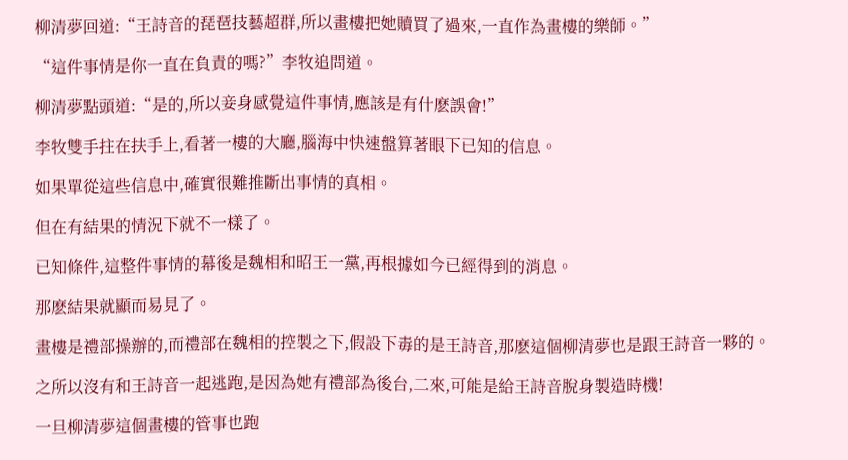柳清夢回道:“王詩音的琵琶技藝超群,所以畫樓把她贖買了過來,一直作為畫樓的樂師。”

“這件事情是你一直在負責的嗎?”李牧追問道。

柳清夢點頭道:“是的,所以妾身感覺這件事情,應該是有什麽誤會!”

李牧雙手拄在扶手上,看著一樓的大廳,腦海中快速盤算著眼下已知的信息。

如果單從這些信息中,確實很難推斷出事情的真相。

但在有結果的情況下就不一樣了。

已知條件,這整件事情的幕後是魏相和昭王一黨,再根據如今已經得到的消息。

那麽結果就顯而易見了。

畫樓是禮部操辦的,而禮部在魏相的控製之下,假設下毒的是王詩音,那麽這個柳清夢也是跟王詩音一夥的。

之所以沒有和王詩音一起逃跑,是因為她有禮部為後台,二來,可能是給王詩音脫身製造時機!

一旦柳清夢這個畫樓的管事也跑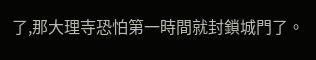了,那大理寺恐怕第一時間就封鎖城門了。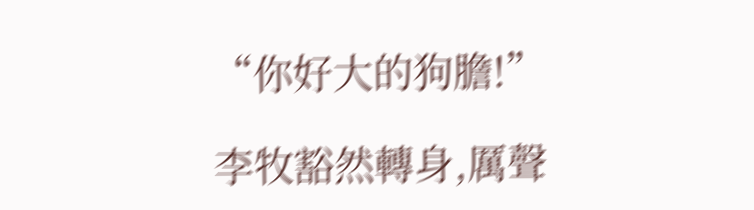“你好大的狗膽!”

李牧豁然轉身,厲聲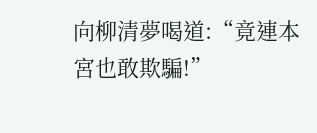向柳清夢喝道:“竟連本宮也敢欺騙!”